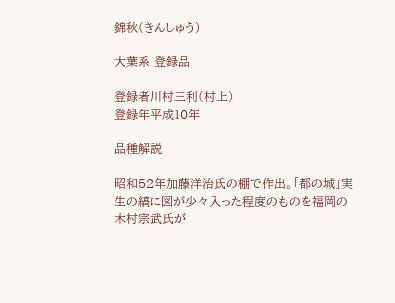錦秋(きんしゅう)

大葉系 登録品

登録者川村三利(村上)
登録年平成10年

品種解説

昭和52年加藤洋治氏の棚で作出。「都の城」実生の縞に図が少々入った程度のものを福岡の木村宗武氏が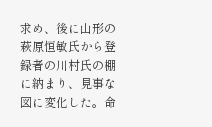求め、後に山形の萩原恒敏氏から登録者の川村氏の棚に納まり、見事な図に変化した。命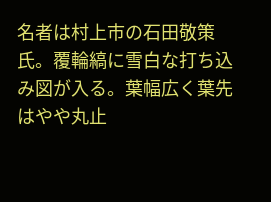名者は村上市の石田敬策氏。覆輪縞に雪白な打ち込み図が入る。葉幅広く葉先はやや丸止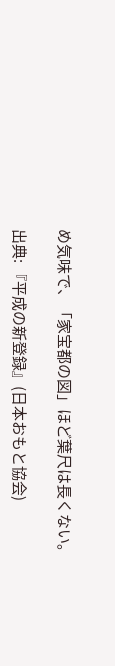め気味で、「家宝都の図」ほど葉尺は長くない。

出典: 『平成の新登録』(日本おもと協会)